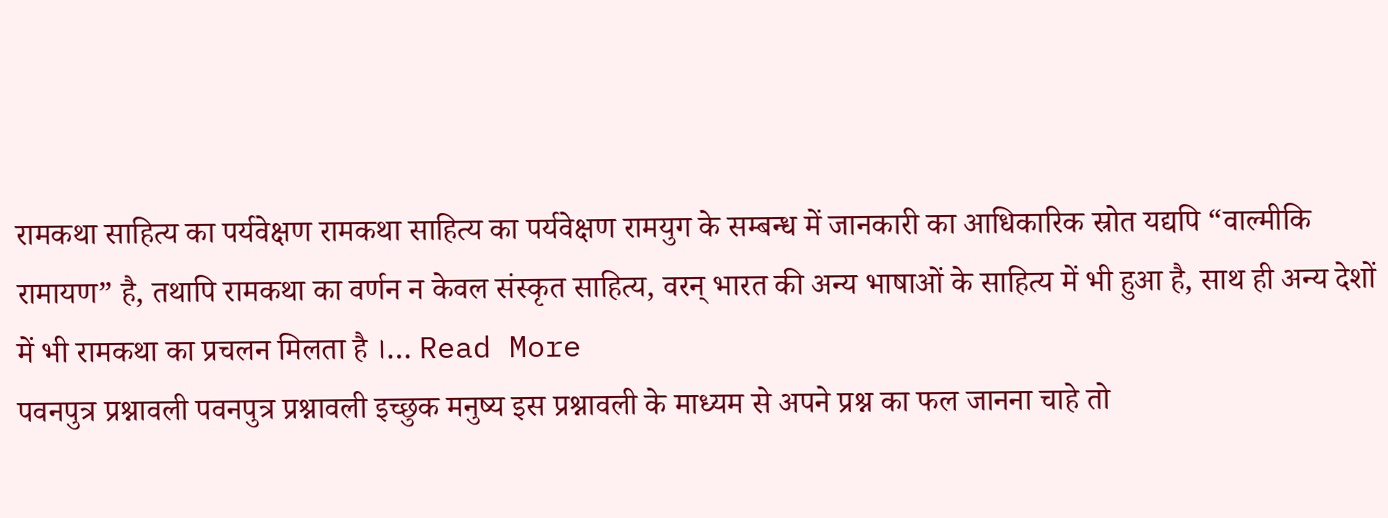रामकथा साहित्य का पर्यवेक्षण रामकथा साहित्य का पर्यवेक्षण रामयुग के सम्बन्ध में जानकारी का आधिकारिक स्रोत यद्यपि “वाल्मीकि रामायण” है, तथापि रामकथा का वर्णन न केवल संस्कृत साहित्य, वरन् भारत की अन्य भाषाओं के साहित्य में भी हुआ है, साथ ही अन्य देशों में भी रामकथा का प्रचलन मिलता है ।… Read More
पवनपुत्र प्रश्नावली पवनपुत्र प्रश्नावली इच्छुक मनुष्य इस प्रश्नावली के माध्यम से अपने प्रश्न का फल जानना चाहे तो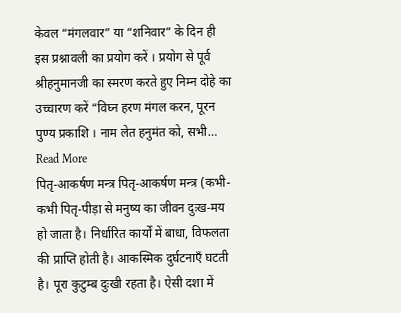केवल “मंगलवार” या “शनिवार” के दिन ही इस प्रश्नावली का प्रयोग करें । प्रयोग से पूर्व श्रीहनुमानजी का स्मरण करते हुए निम्न दोहे का उच्चारण करें “विघ्न हरण मंगल करन, पूरन पुण्य प्रकाशि । नाम लेत हनुमंत को, सभी… Read More
पितृ-आकर्षण मन्त्र पितृ-आकर्षण मन्त्र (कभी-कभी पितृ-पीड़ा से मनुष्य का जीवन दुःख-मय हो जाता है। निर्धारित कार्यों में बाधा, विफलता की प्राप्ति होती है। आकस्मिक दुर्घटनाएँ घटती है। पूरा कुटुम्ब दुःखी रहता है। ऐसी दशा में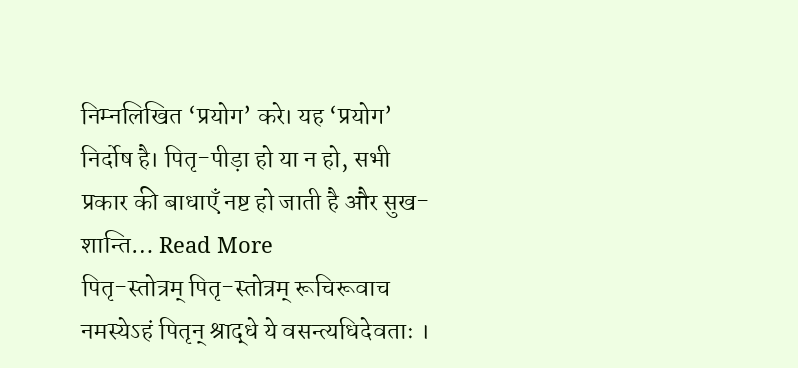निम्नलिखित ‘प्रयोग’ करे। यह ‘प्रयोग’ निर्दोष है। पितृ-पीड़ा हो या न हो, सभी प्रकार की बाधाएँ नष्ट हो जाती है और सुख-शान्ति… Read More
पितृ-स्तोत्रम् पितृ-स्तोत्रम् रूचिरूवाच नमस्येऽहं पितृन् श्राद्धे ये वसन्त्यधिदेवताः ।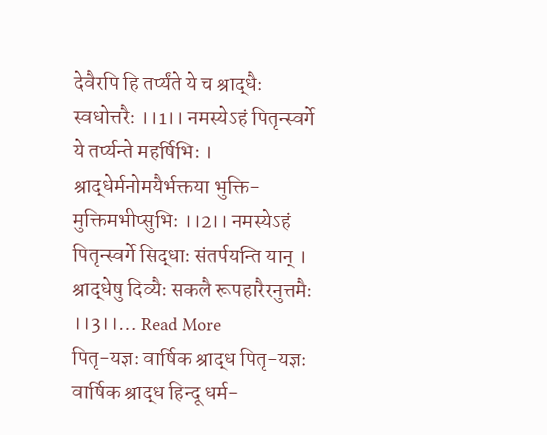देवैरपि हि तर्प्यंते ये च श्राद्धैः स्वधोत्तरैः ।।1।। नमस्येऽहं पितृन्स्वर्गे ये तर्प्यन्ते महर्षिभिः । श्राद्धेर्मनोमयैर्भक्तया भुक्ति-मुक्तिमभीप्सुभिः ।।2।। नमस्येऽहं पितृन्स्वर्गे सिद्धाः संतर्पयन्ति यान् । श्राद्धेषु दिव्यैः सकलै रूपहारैरनुत्तमैः ।।3।।… Read More
पितृ-यज्ञः वार्षिक श्राद्ध पितृ-यज्ञः वार्षिक श्राद्ध हिन्दू धर्म-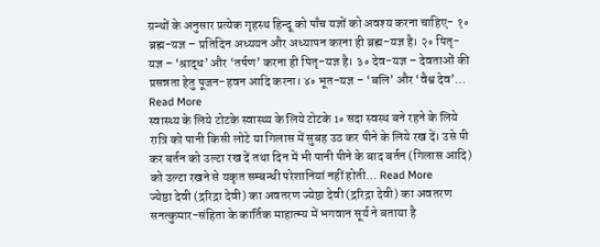ग्रन्थों के अनुसार प्रत्येक गृहस्थ हिन्दू को पाँच यज्ञों को अवश्य करना चाहिए- १॰ ब्रह्म-यज्ञ – प्रतिदिन अध्ययन और अध्यापन करना ही ब्रह्म-यज्ञ है। २॰ पितृ-यज्ञ – ‘श्राद्ध’ और ‘तर्पण’ करना ही पितृ-यज्ञ है। ३॰ देव-यज्ञ – देवताओं की प्रसन्नता हेतु पूजन-हवन आदि करना। ४॰ भूत-यज्ञ – ‘बलि’ और ‘वैश्व देव’… Read More
स्वास्थ्य के लिये टोटके स्वास्थ्य के लिये टोटके 1॰ सदा स्वस्थ बने रहने के लिये रात्रि को पानी किसी लोटे या गिलास में सुबह उठ कर पीने के लिये रख दें। उसे पी कर बर्तन को उल्टा रख दें तथा दिन में भी पानी पीने के बाद बर्तन (गिलास आदि) को उल्टा रखने से यकृत सम्बन्धी परेशानियां नहीं होती… Read More
ज्येष्ठा देवी (द्ररिद्रा देवी) का अवतरण ज्येष्ठा देवी (द्ररिद्रा देवी) का अवतरण सनत्कुमार-संहिता के कार्तिक माहात्म्य में भगवान सूर्य ने बताया है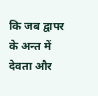कि जब द्वापर के अन्त में देवता और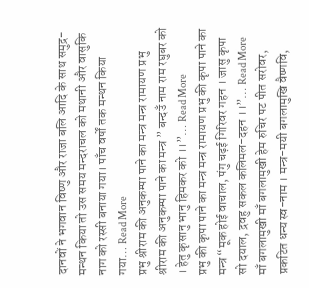दानवों ने भगवान विष्णु और राजा बलि आदि के साथ समुद्र-मन्थन किया तो उस समय मन्दराचल को मथानी और वासुकि नाग को रस्सी बनाया गया। पाँच वर्षों तक मन्थन किया गया… Read More
प्रभु श्रीराम की अनुकम्पा पाने का मन्त्र मन्त्र रामायण प्रभु श्रीराम की अनुकम्पा पाने का मन्त्र ” बन्दउँ नाम राम रघुबर को । हेतु कृसानु भानु हिमकर को ।।”… Read More
प्रभु की कृपा पाने का मन्त्र मन्त्र रामायण प्रभु की कृपा पाने का मन्त्र “मूक होई वाचाल, पंगु चढ़ई गिरिवर गहन । जासु कृपा सो दयाल, द्रवहु सकल कलिमल-दहन ।।”… Read More
माँ बगलामुखी माँ बगलामुखी हेम रुचिर पट पीत सरोवर, प्रकटित धन्य स्व-नाम । मन्त्र-मयी बगलामुखि वैष्णवि,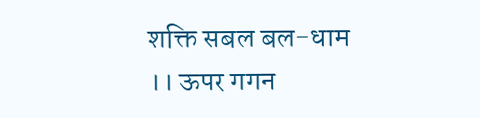शक्ति सबल बल-धाम ।। ऊपर गगन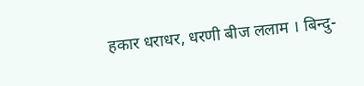हकार धराधर, धरणी बीज ललाम । बिन्दु-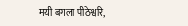मयी बगला पीठेश्वरि,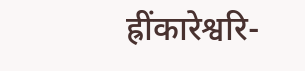ह्रींकारेश्वरि-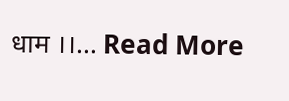धाम ।।… Read More